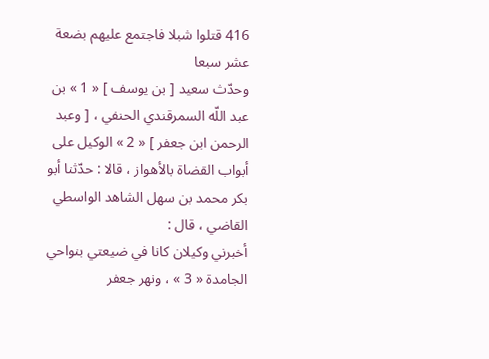416 قتلوا شبلا فاجتمع عليهم بضعة عشر سبعا
وحدّث سعيد [ بن يوسف ] « 1 » بن عبد اللّه السمرقندي الحنفي ، [ وعبد الرحمن ابن جعفر ] « 2 » الوكيل على أبواب القضاة بالأهواز ، قالا : حدّثنا أبو بكر محمد بن سهل الشاهد الواسطي القاضي ، قال :
أخبرني وكيلان كانا في ضيعتي بنواحي الجامدة « 3 » ، ونهر جعفر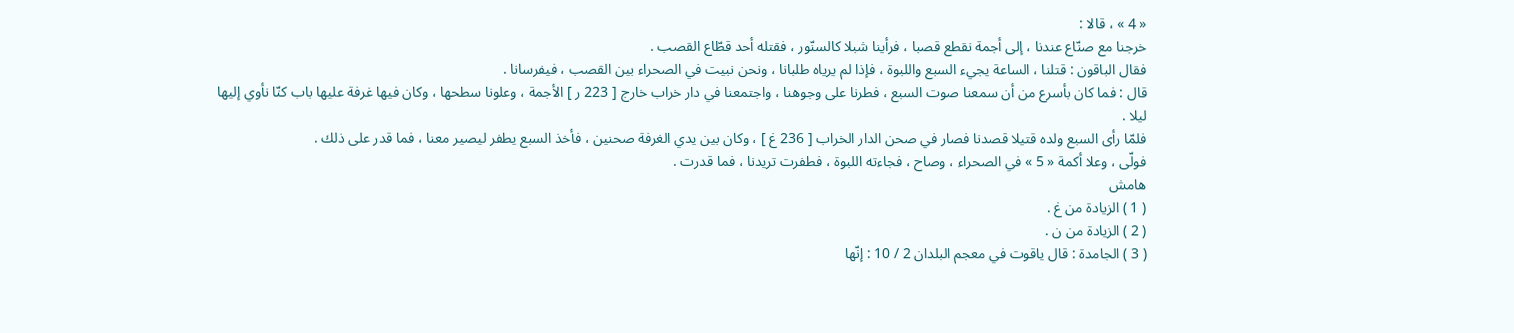« 4 » ، قالا :
خرجنا مع صنّاع عندنا ، إلى أجمة نقطع قصبا ، فرأينا شبلا كالسنّور ، فقتله أحد قطّاع القصب .
فقال الباقون : قتلنا ، الساعة يجيء السبع واللبوة ، فإذا لم يرياه طلبانا ، ونحن نبيت في الصحراء بين القصب ، فيفرسانا .
قال : فما كان بأسرع من أن سمعنا صوت السبع ، فطرنا على وجوهنا ، واجتمعنا في دار خراب خارج [ 223 ر ] الأجمة ، وعلونا سطحها ، وكان فيها غرفة عليها باب كنّا نأوي إليها ليلا .
فلمّا رأى السبع ولده قتيلا قصدنا فصار في صحن الدار الخراب [ 236 غ ] ، وكان بين يدي الغرفة صحنين ، فأخذ السبع يطفر ليصير معنا ، فما قدر على ذلك .
فولّى ، وعلا أكمة « 5 » في الصحراء ، وصاح ، فجاءته اللبوة ، فطفرت تريدنا ، فما قدرت .
هامش
( 1 ) الزيادة من غ .
( 2 ) الزيادة من ن .
( 3 ) الجامدة : قال ياقوت في معجم البلدان 2 / 10 : إنّها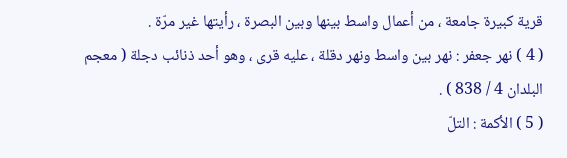قرية كبيرة جامعة ، من أعمال واسط بينها وبين البصرة ، رأيتها غير مرّة .
( 4 ) نهر جعفر : نهر بين واسط ونهر دقلة ، عليه قرى ، وهو أحد ذنائب دجلة ( معجم البلدان 4 / 838 ) .
( 5 ) الأكمة : التلّ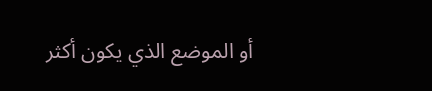أو الموضع الذي يكون أكثر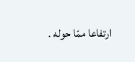ارتفاعا ممّا حوله .